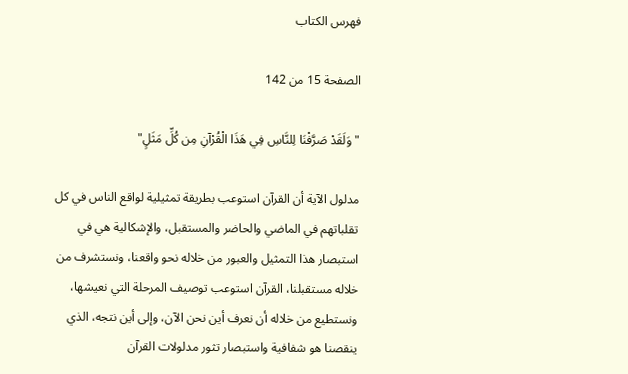فهرس الكتاب

الصفحة 15 من 142

"وَلَقَدْ صَرَّفْنَا لِلنَّاسِ فِي هَذَا الْقُرْآنِ مِن كُلِّ مَثَلٍ"

مدلول الآية أن القرآن استوعب بطريقة تمثيلية لواقع الناس في كل تقلباتهم في الماضي والحاضر والمستقبل، والإشكالية هي في استبصار هذا التمثيل والعبور من خلاله نحو واقعنا، ونستشرف من خلاله مستقبلنا، القرآن استوعب توصيف المرحلة التي نعيشها، ونستطيع من خلاله أن نعرف أين نحن الآن، وإلى أين نتجه، الذي ينقصنا هو شفافية واستبصار تثور مدلولات القرآن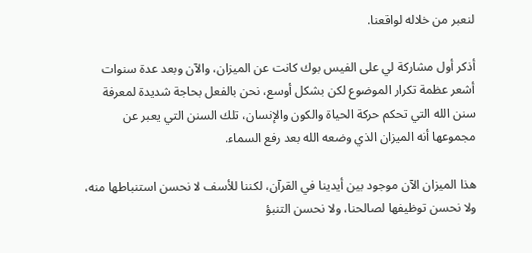لنعبر من خلاله لواقعنا.

أذكر أول مشاركة لي على الفيس بوك كانت عن الميزان، والآن وبعد عدة سنوات أشعر عظمة تكرار الموضوع لكن بشكل أوسع، نحن بالفعل بحاجة شديدة لمعرفة سنن الله التي تحكم حركة الحياة والكون والإنسان، تلك السنن التي يعبر عن مجموعها أنه الميزان الذي وضعه الله بعد رفع السماء.

هذا الميزان الآن موجود بين أيدينا في القرآن، لكننا للأسف لا نحسن استنباطها منه، ولا نحسن توظيفها لصالحنا، ولا نحسن التنبؤ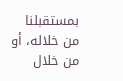بمستقبلنا من خلاله، أو من خلال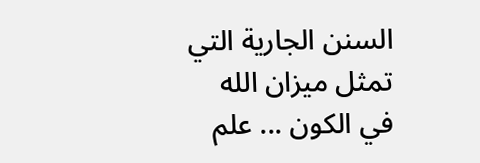السنن الجارية التي تمثل ميزان الله في الكون ... علم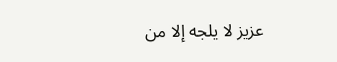عزيز لا يلجه إلا من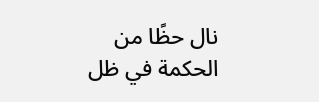نال حظًا من الحكمة في ظل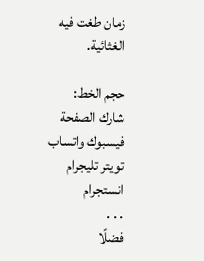زمان طغت فيه الغثائية.

حجم الخط:
شارك الصفحة
فيسبوك واتساب تويتر تليجرام انستجرام
. . .
فضلًا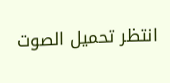انتظر تحميل الصوت